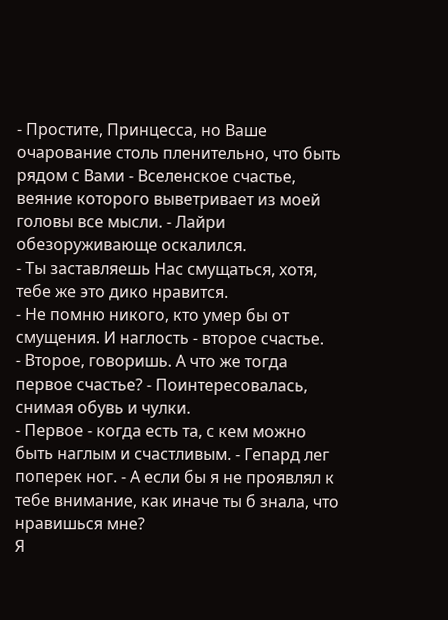- Простите, Принцесса, но Ваше очарование столь пленительно, что быть рядом с Вами - Вселенское счастье, веяние которого выветривает из моей головы все мысли. - Лайри обезоруживающе оскалился.
- Ты заставляешь Нас смущаться, хотя, тебе же это дико нравится.
- Не помню никого, кто умер бы от смущения. И наглость - второе счастье.
- Второе, говоришь. А что же тогда первое счастье? - Поинтересовалась, снимая обувь и чулки.
- Первое - когда есть та, с кем можно быть наглым и счастливым. - Гепард лег поперек ног. - А если бы я не проявлял к тебе внимание, как иначе ты б знала, что нравишься мне?
Я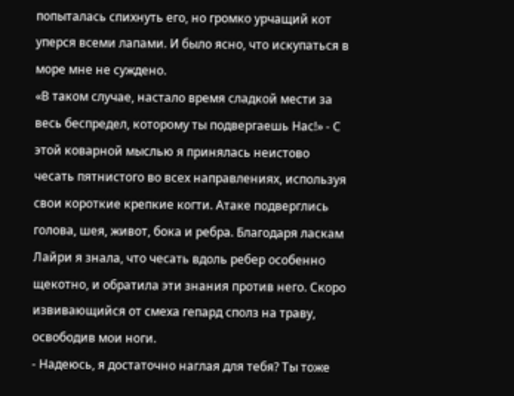попыталась спихнуть его, но громко урчащий кот уперся всеми лапами. И было ясно, что искупаться в море мне не суждено.
«В таком случае, настало время сладкой мести за весь беспредел, которому ты подвергаешь Нас!» - С этой коварной мыслью я принялась неистово чесать пятнистого во всех направлениях, используя свои короткие крепкие когти. Атаке подверглись голова, шея, живот, бока и ребра. Благодаря ласкам Лайри я знала, что чесать вдоль ребер особенно щекотно, и обратила эти знания против него. Скоро извивающийся от смеха гепард сполз на траву, освободив мои ноги.
- Надеюсь, я достаточно наглая для тебя? Ты тоже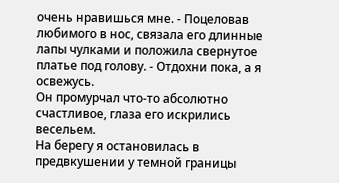очень нравишься мне. - Поцеловав любимого в нос, связала его длинные лапы чулками и положила свернутое платье под голову. - Отдохни пока, а я освежусь.
Он промурчал что-то абсолютно счастливое, глаза его искрились весельем.
На берегу я остановилась в предвкушении у темной границы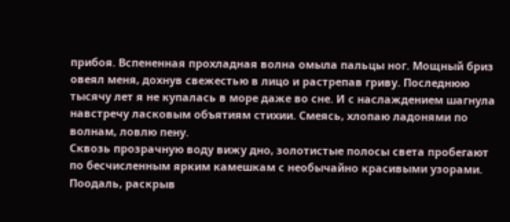прибоя. Вспененная прохладная волна омыла пальцы ног. Мощный бриз овеял меня, дохнув свежестью в лицо и растрепав гриву. Последнюю тысячу лет я не купалась в море даже во сне. И с наслаждением шагнула навстречу ласковым объятиям стихии. Смеясь, хлопаю ладонями по волнам, ловлю пену.
Сквозь прозрачную воду вижу дно, золотистые полосы света пробегают по бесчисленным ярким камешкам с необычайно красивыми узорами. Поодаль, раскрыв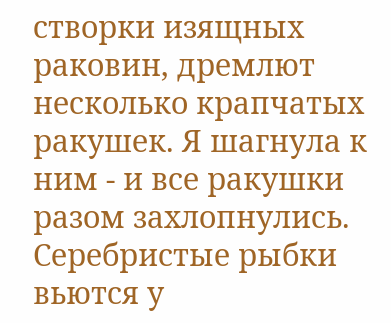створки изящных раковин, дремлют несколько крапчатых ракушек. Я шагнула к ним - и все ракушки разом захлопнулись.
Серебристые рыбки вьются у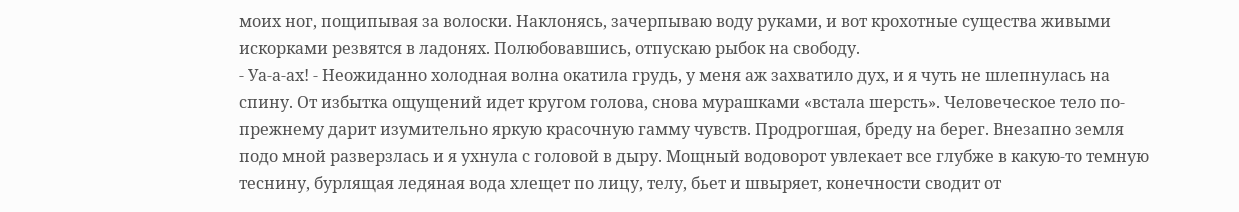моих ног, пощипывая за волоски. Наклонясь, зачерпываю воду руками, и вот крохотные существа живыми искорками резвятся в ладонях. Полюбовавшись, отпускаю рыбок на свободу.
- Уа-а-ах! - Неожиданно холодная волна окатила грудь, у меня аж захватило дух, и я чуть не шлепнулась на спину. От избытка ощущений идет кругом голова, снова мурашками «встала шерсть». Человеческое тело по-прежнему дарит изумительно яркую красочную гамму чувств. Продрогшая, бреду на берег. Внезапно земля подо мной разверзлась и я ухнула с головой в дыру. Мощный водоворот увлекает все глубже в какую-то темную теснину, бурлящая ледяная вода хлещет по лицу, телу, бьет и швыряет, конечности сводит от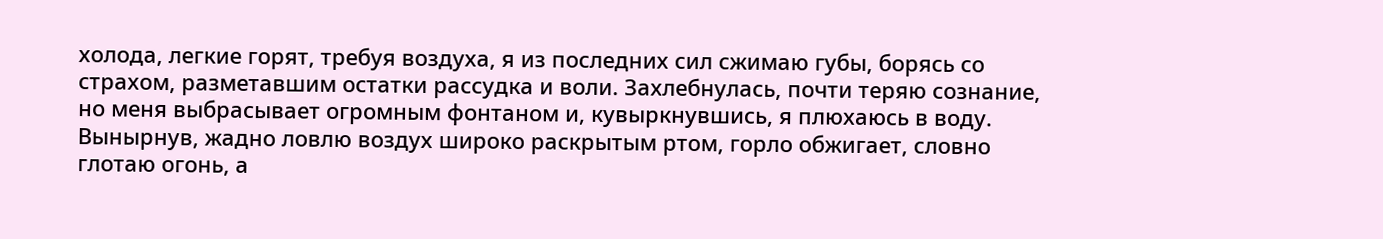холода, легкие горят, требуя воздуха, я из последних сил сжимаю губы, борясь со страхом, разметавшим остатки рассудка и воли. Захлебнулась, почти теряю сознание, но меня выбрасывает огромным фонтаном и, кувыркнувшись, я плюхаюсь в воду. Вынырнув, жадно ловлю воздух широко раскрытым ртом, горло обжигает, словно глотаю огонь, а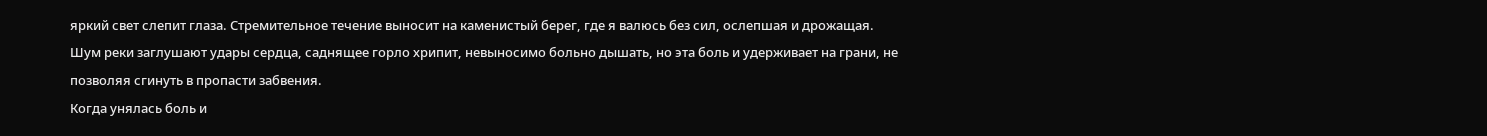яркий свет слепит глаза. Стремительное течение выносит на каменистый берег, где я валюсь без сил, ослепшая и дрожащая. Шум реки заглушают удары сердца, саднящее горло хрипит, невыносимо больно дышать, но эта боль и удерживает на грани, не позволяя сгинуть в пропасти забвения.
Когда унялась боль и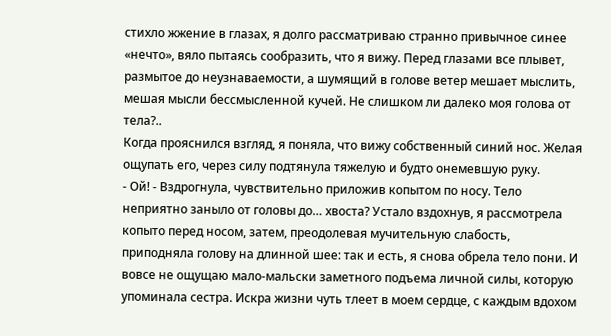стихло жжение в глазах, я долго рассматриваю странно привычное синее «нечто», вяло пытаясь сообразить, что я вижу. Перед глазами все плывет, размытое до неузнаваемости, а шумящий в голове ветер мешает мыслить, мешая мысли бессмысленной кучей. Не слишком ли далеко моя голова от тела?..
Когда прояснился взгляд, я поняла, что вижу собственный синий нос. Желая ощупать его, через силу подтянула тяжелую и будто онемевшую руку.
- Ой! - Вздрогнула, чувствительно приложив копытом по носу. Тело неприятно заныло от головы до… хвоста? Устало вздохнув, я рассмотрела копыто перед носом, затем, преодолевая мучительную слабость, приподняла голову на длинной шее: так и есть, я снова обрела тело пони. И вовсе не ощущаю мало-мальски заметного подъема личной силы, которую упоминала сестра. Искра жизни чуть тлеет в моем сердце, с каждым вдохом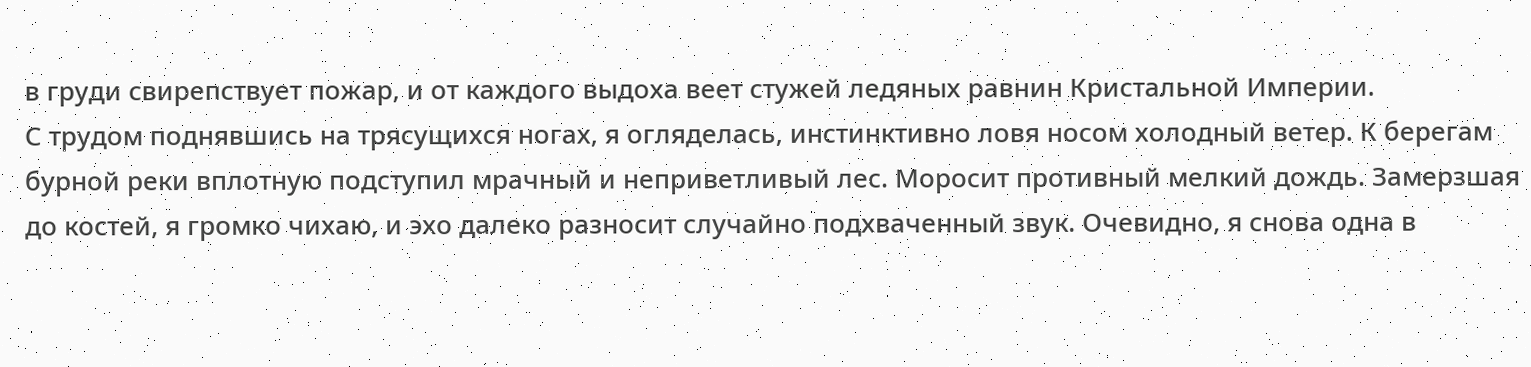в груди свирепствует пожар, и от каждого выдоха веет стужей ледяных равнин Кристальной Империи.
С трудом поднявшись на трясущихся ногах, я огляделась, инстинктивно ловя носом холодный ветер. К берегам бурной реки вплотную подступил мрачный и неприветливый лес. Моросит противный мелкий дождь. Замерзшая до костей, я громко чихаю, и эхо далеко разносит случайно подхваченный звук. Очевидно, я снова одна в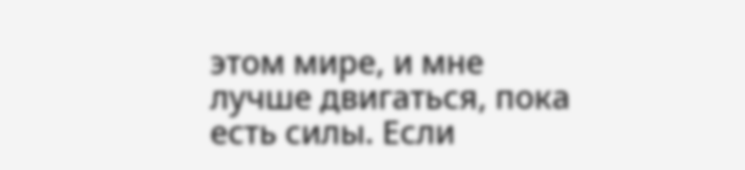этом мире, и мне лучше двигаться, пока есть силы. Если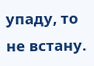упаду, то не встану.